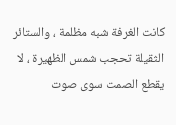كانت الغرفة شبه مظلمة ، والستائر الثقيلة تحجب شمس الظهيرة ، لا يقطع الصمت سوى صوت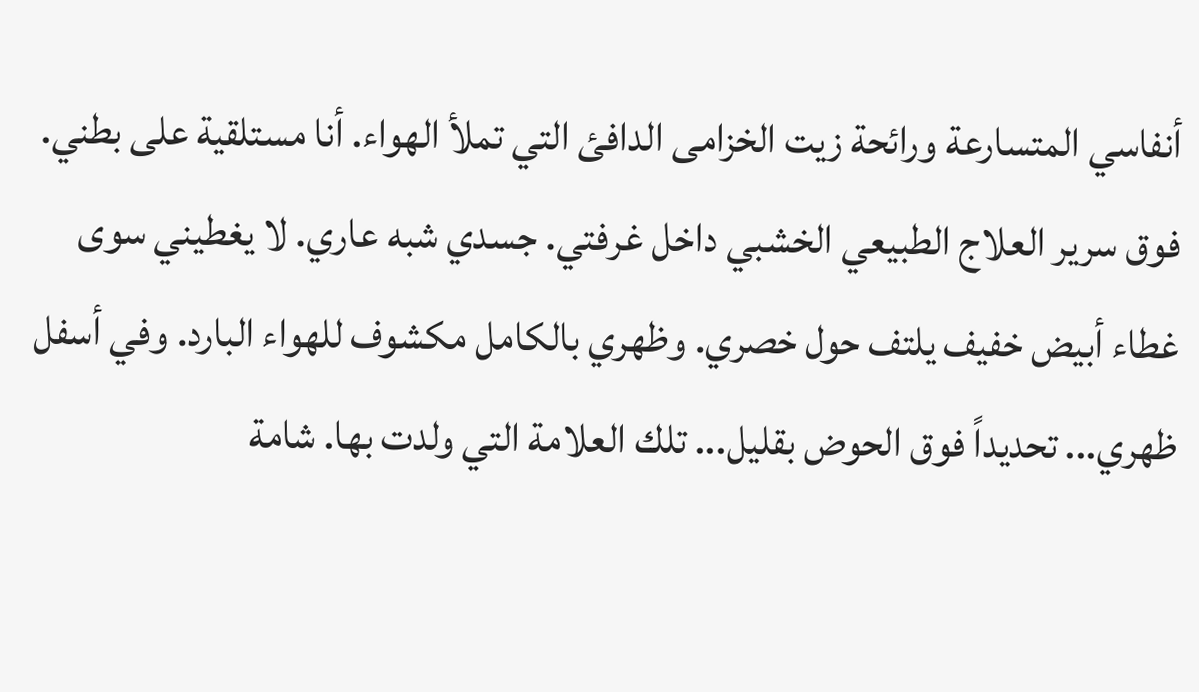أنفاسي المتسارعة ورائحة زيت الخزامى الدافئ التي تملأ الهواء. أنا مستلقية على بطني. فوق سرير العلاج الطبيعي الخشبي داخل غرفتي. جسدي شبه عاري. لا يغطيني سوى غطاء أبيض خفيف يلتف حول خصري. وظهري بالكامل مكشوف للهواء البارد. وفي أسفل ظهري... تحديداً فوق الحوض بقليل... تلك العلامة التي ولدت بها. شامة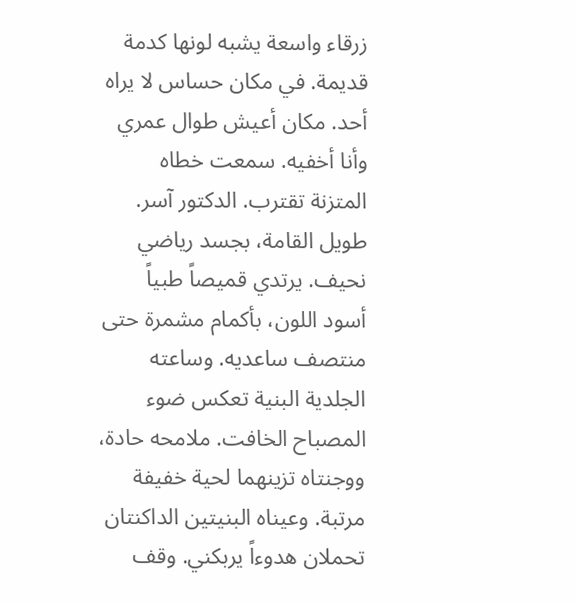زرقاء واسعة يشبه لونها كدمة قديمة. في مكان حساس لا يراه أحد. مكان أعيش طوال عمري وأنا أخفيه. سمعت خطاه المتزنة تقترب. الدكتور آسر. طويل القامة، بجسد رياضي نحيف. يرتدي قميصاً طبياً أسود اللون، بأكمام مشمرة حتى منتصف ساعديه. وساعته الجلدية البنية تعكس ضوء المصباح الخافت. ملامحه حادة، ووجنتاه تزينهما لحية خفيفة مرتبة. وعيناه البنيتين الداكنتان تحملان هدوءاً يربكني. وقف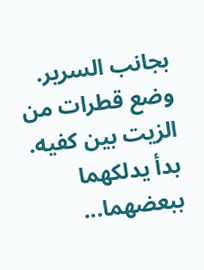بجانب السرير. وضع قطرات من الزيت بين كفيه. بدأ يدلكهما ببعضهما...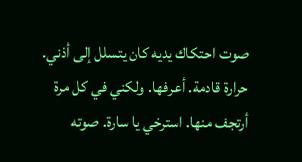صوت احتكاك يديه كان يتسلل إلى أذني. حرارة قادمة. أعرفها. ولكني في كل مرة أرتجف منها. استرخي يا سارة. صوته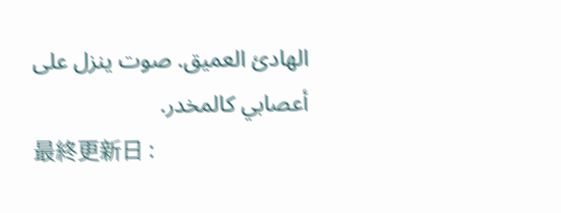الهادئ العميق. صوت ينزل على أعصابي كالمخدر.
最終更新日 :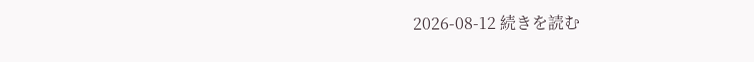2026-08-12 続きを読む